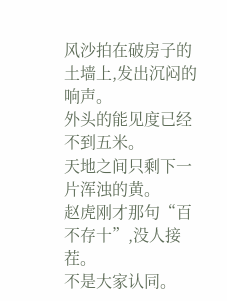风沙拍在破房子的土墙上,发出沉闷的响声。
外头的能见度已经不到五米。
天地之间只剩下一片浑浊的黄。
赵虎刚才那句“百不存十”,没人接茬。
不是大家认同。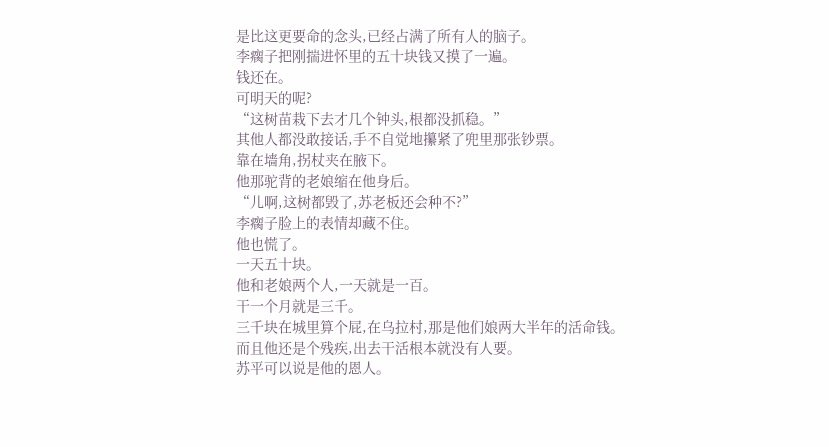是比这更要命的念头,已经占满了所有人的脑子。
李瘸子把刚揣进怀里的五十块钱又摸了一遍。
钱还在。
可明天的呢?
“这树苗栽下去才几个钟头,根都没抓稳。”
其他人都没敢接话,手不自觉地攥紧了兜里那张钞票。
靠在墙角,拐杖夹在腋下。
他那驼背的老娘缩在他身后。
“儿啊,这树都毁了,苏老板还会种不?”
李瘸子脸上的表情却藏不住。
他也慌了。
一天五十块。
他和老娘两个人,一天就是一百。
干一个月就是三千。
三千块在城里算个屁,在乌拉村,那是他们娘两大半年的活命钱。
而且他还是个残疾,出去干活根本就没有人要。
苏平可以说是他的恩人。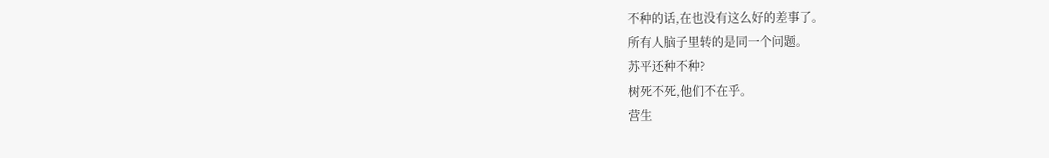不种的话,在也没有这么好的差事了。
所有人脑子里转的是同一个问题。
苏平还种不种?
树死不死,他们不在乎。
营生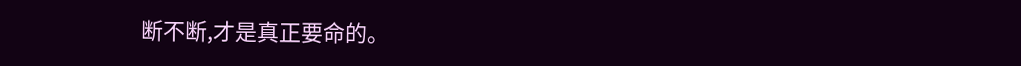断不断,才是真正要命的。